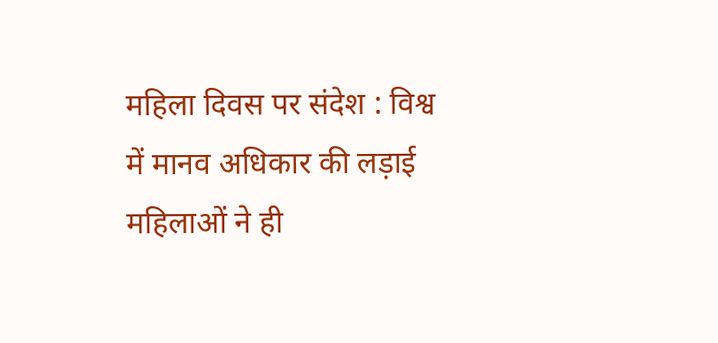महिला दिवस पर संदेश : विश्व में मानव अधिकार की लड़ाई महिलाओं ने ही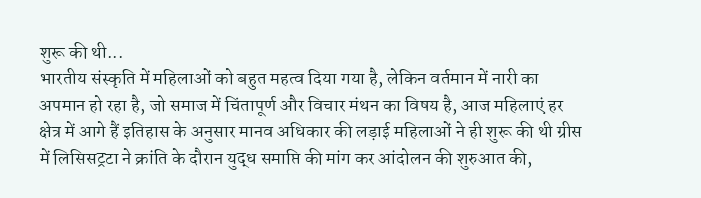शुरू की थी...
भारतीय संस्कृति में महिलाओं को बहुत महत्व दिया गया है, लेकिन वर्तमान में नारी का अपमान हो रहा है, जो समाज में चिंतापूर्ण और विचार मंथन का विषय है, आज महिलाएं हर क्षेत्र में आगे हैं इतिहास के अनुसार मानव अधिकार की लड़ाई महिलाओं ने ही शुरू की थी ग्रीस में लिसिसट्रटा ने क्रांति के दौरान युद्ध समाप्ति की मांग कर आंदोलन की शुरुआत की,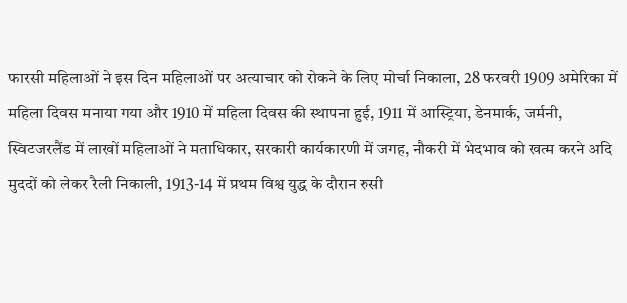फारसी महिलाओं ने इस दिन महिलाओं पर अत्याचार को रोकने के लिए मोर्चा निकाला, 28 फरवरी 1909 अमेरिका में महिला दिवस मनाया गया और 1910 में महिला दिवस की स्थापना हुई, 1911 में आस्ट्रिया, डेनमार्क, जर्मनी, स्विटजरलैंड में लाखों महिलाओं ने मताधिकार, सरकारी कार्यकारणी में जगह, नौकरी में भेदभाव को खत्म करने अदि मुददों को लेकर रैली निकाली, 1913-14 में प्रथम विश्व युद्ध के दौरान रुसी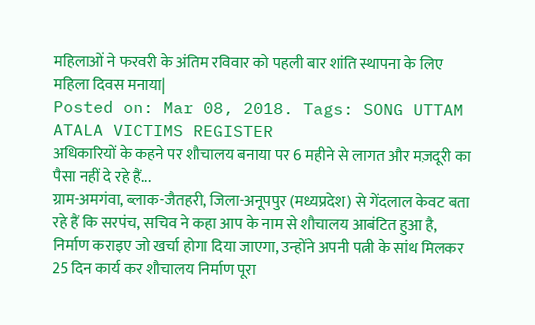महिलाओं ने फरवरी के अंतिम रविवार को पहली बार शांति स्थापना के लिए महिला दिवस मनाया|
Posted on: Mar 08, 2018. Tags: SONG UTTAM ATALA VICTIMS REGISTER
अधिकारियों के कहने पर शौचालय बनाया पर 6 महीने से लागत और मज़दूरी का पैसा नहीं दे रहे हैं...
ग्राम-अमगंवा, ब्लाक-जैतहरी, जिला-अनूपपुर (मध्यप्रदेश) से गेंदलाल केवट बता रहे हैं कि सरपंच, सचिव ने कहा आप के नाम से शौचालय आबंटित हुआ है, निर्माण कराइए जो खर्चा होगा दिया जाएगा, उन्होंने अपनी पत्नी के सांथ मिलकर 25 दिन कार्य कर शौचालय निर्माण पूरा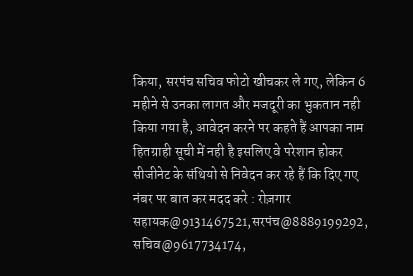किया, सरपंच सचिव फोटो खीचकर ले गए, लेकिन 6 महीने से उनका लागत और मजदूरी का भुकतान नही किया गया है, आवेदन करने पर कहते हैं आपका नाम हितग्राही सूची में नही है इसलिए वे परेशान होकर सीजीनेट के संथियो से निवेदन कर रहे हैं कि दिए गए नंबर पर बात कर मदद करे : रोज़गार सहायक@9131467521,सरपंच@8889199292, सचिव@9617734174,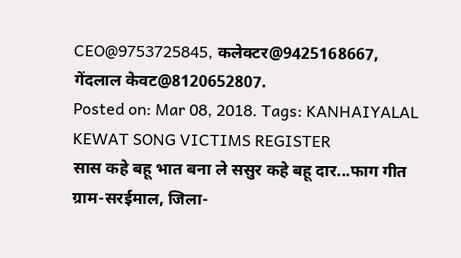CEO@9753725845, कलेक्टर@9425168667, गेंदलाल केवट@8120652807.
Posted on: Mar 08, 2018. Tags: KANHAIYALAL KEWAT SONG VICTIMS REGISTER
सास कहे बहू भात बना ले ससुर कहे बहू दार...फाग गीत
ग्राम-सरईमाल, जिला-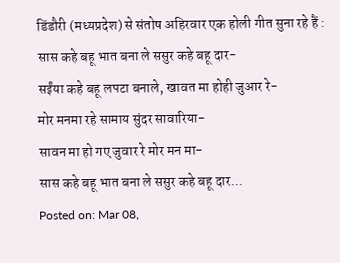डिंडौरी (मध्यप्रदेश) से संतोष अहिरवार एक होली गीत सुना रहे हैं :
सास कहे बहू भात बना ले ससुर कहे बहू दार-
सईंया कहे बहू लपटा बनाले, खावत मा होही जुआर रे-
मोर मनमा रहे सामाय सुंदर सावारिया-
सावन मा हो गए जुवार रे मोर मन मा-
सास कहे बहू भात बना ले ससुर कहे बहू दार...
Posted on: Mar 08,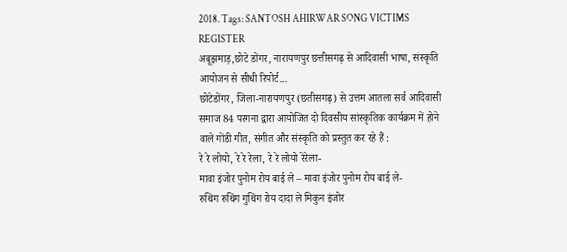2018. Tags: SANTOSH AHIRWAR SONG VICTIMS REGISTER
अबूझमाड़,छोटे डोंगर, नारायणपुर छत्तीसगढ़ से आदिवासी भाषा, संस्कृति आयोजन से सीधी रिपोर्ट...
छोटेडोंगर, जिला-नारायणपुर (छतीसगढ़) से उत्तम आतला सर्व आदिवासी समाज 84 परगना द्वारा आयोजित दो दिवसीय सांस्कृतिक कार्यक्रम में होने वाले गोंडी गीत, संगीत और संस्कृति को प्रस्तुत कर रहे हैं :
रे रे लोयो, रे रे रेला, रे रे लोयो रेरेला-
मावा इंजोर पुनोम रोय बाई ले – मावा इंजोर पुनोम रोय बाई ले-
रुथिंग रुथिंग गुथिंग रोय दादा ले मिकुन इंजोर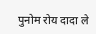पुनोम रोय दादा ले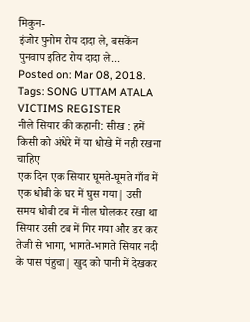मिकुन-
इंजोर पुनोम रोय दादा ले, बसकेंन पुनवाप इतिट रोय दादा ले...
Posted on: Mar 08, 2018. Tags: SONG UTTAM ATALA VICTIMS REGISTER
नीले सियार की कहानी: सीख : हमें किसी को अंधेरे में या धोखे में नही रखना चाहिए
एक दिन एक सियार घूमते-घूमते गाँव में एक धोबी के घर में घुस गया| उसी समय धोबी टब में नील घोलकर रखा था सियार उसी टब में गिर गया और डर कर तेजी से भागा, भागते-भागते सियार नदी के पास पंहुचा| खुद को पानी में देखकर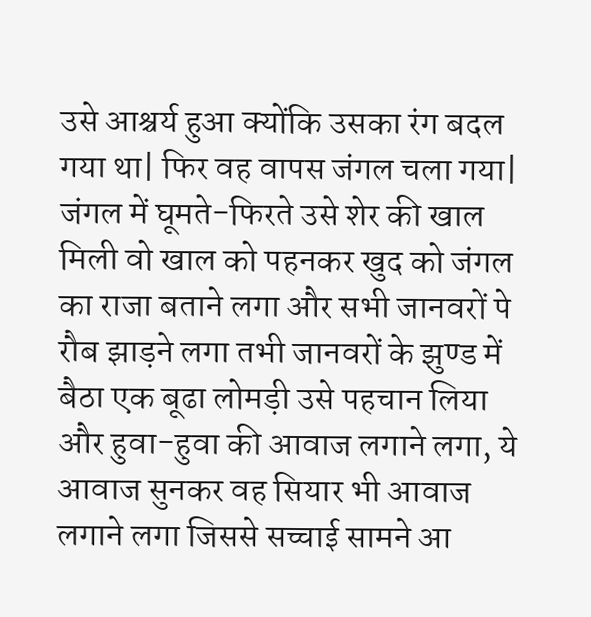उसे आश्चर्य हुआ क्योंकि उसका रंग बदल गया था| फिर वह वापस जंगल चला गया| जंगल में घूमते-फिरते उसे शेर की खाल मिली वो खाल को पहनकर खुद को जंगल का राजा बताने लगा और सभी जानवरों पे रौब झाड़ने लगा तभी जानवरों के झुण्ड में बैठा एक बूढा लोमड़ी उसे पहचान लिया और हुवा-हुवा की आवाज लगाने लगा, ये आवाज सुनकर वह सियार भी आवाज लगाने लगा जिससे सच्चाई सामने आ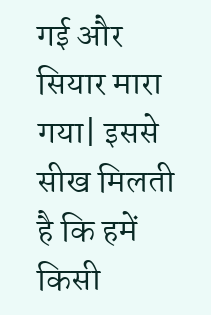गई और सियार मारा गया| इससे सीख मिलती है कि हमें किसी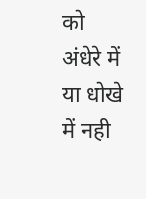को अंधेरे में या धोखे में नही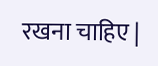रखना चाहिए |